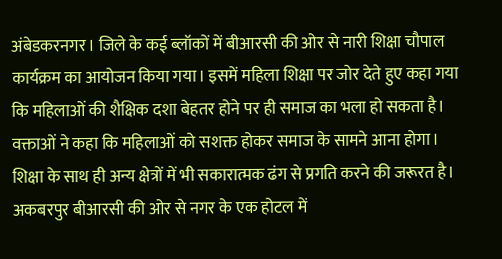अंबेडकरनगर। जिले के कई ब्लॉकों में बीआरसी की ओर से नारी शिक्षा चौपाल कार्यक्रम का आयोजन किया गया। इसमें महिला शिक्षा पर जोर देते हुए कहा गया कि महिलाओं की शैक्षिक दशा बेहतर होने पर ही समाज का भला हो सकता है। वक्ताओं ने कहा कि महिलाओं को सशक्त होकर समाज के सामने आना होगा। शिक्षा के साथ ही अन्य क्षेत्रों में भी सकारात्मक ढंग से प्रगति करने की जरूरत है।
अकबरपुर बीआरसी की ओर से नगर के एक होटल में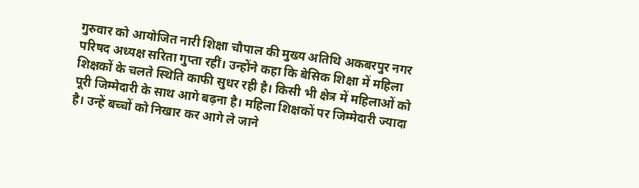गुरुवार को आयोजित नारी शिक्षा चौपाल की मुख्य अतिथि अकबरपुर नगर परिषद अध्यक्ष सरिता गुप्ता रहीं। उन्होंने कहा कि बेसिक शिक्षा में महिला शिक्षकों के चलते स्थिति काफी सुधर रही है। किसी भी क्षेत्र में महिलाओं को पूरी जिम्मेदारी के साथ आगे बढ़ना है। महिला शिक्षकों पर जिम्मेदारी ज्यादा है। उन्हें बच्चों को निखार कर आगे ले जाने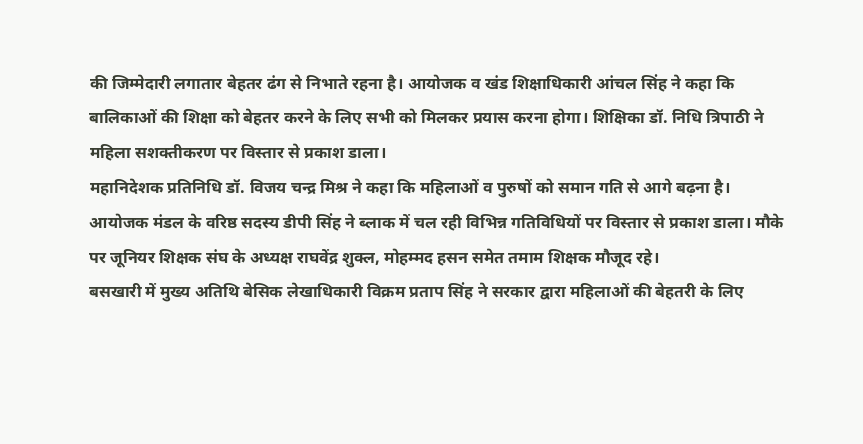की जिम्मेदारी लगातार बेहतर ढंग से निभाते रहना है। आयोजक व खंड शिक्षाधिकारी आंचल सिंह ने कहा कि बालिकाओं की शिक्षा को बेहतर करने के लिए सभी को मिलकर प्रयास करना होगा। शिक्षिका डॉ. निधि त्रिपाठी ने महिला सशक्तीकरण पर विस्तार से प्रकाश डाला।
महानिदेशक प्रतिनिधि डॉ. विजय चन्द्र मिश्र ने कहा कि महिलाओं व पुरुषों को समान गति से आगे बढ़ना है। आयोजक मंडल के वरिष्ठ सदस्य डीपी सिंह ने ब्लाक में चल रही विभिन्न गतिविधियों पर विस्तार से प्रकाश डाला। मौके पर जूनियर शिक्षक संघ के अध्यक्ष राघवेंद्र शुक्ल, मोहम्मद हसन समेत तमाम शिक्षक मौजूद रहे।
बसखारी में मुख्य अतिथि बेसिक लेखाधिकारी विक्रम प्रताप सिंह ने सरकार द्वारा महिलाओं की बेहतरी के लिए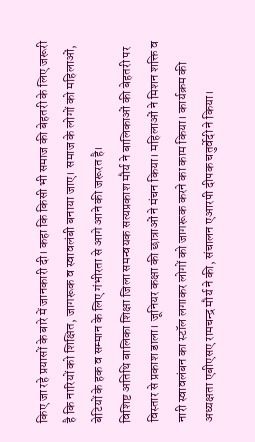किए जा रहे प्रयासों के बारे में जानकारी दी। कहा कि किसी भी समाज की बेहतरी के लिए जरूरी है कि नारियों को शिक्षित, जागरूक व स्वावलंबी बनाया जाए। समाज के लोगों को महिलाओं, बेटियों के हक व सम्मान के लिए गंभीरता से आगे आने की जरूरत है।
विशिष्ट अतिथि बालिका शिक्षा जिला समन्वयक सत्यप्रकाश मौर्य ने बालिकाओं की बेहतरी पर विस्तार से प्रकाश डाला। जूनियर कक्षा की छात्राओं ने मंचन किया। महिलाओं ने मिशन शक्ति व नारी स्वावलंबन का स्टॉल लगाकर लोगों को जागरूक करने का काम किया। कार्यक्रम की अध्यक्षता एबीएसए रामचन्द्र मौर्य ने की, संचालन एआरपी दीपक चतुर्वेदी ने किया।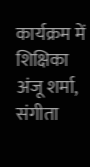कार्यक्रम में शिक्षिका अंजू शर्मा, संगीता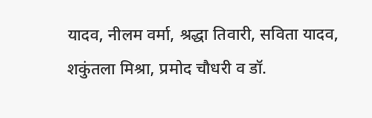यादव, नीलम वर्मा, श्रद्धा तिवारी, सविता यादव, शकुंतला मिश्रा, प्रमोद चौधरी व डॉ.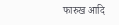फारुख आदि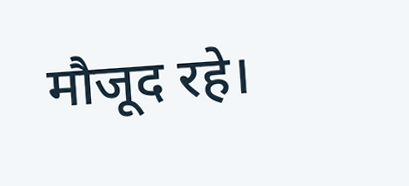मौजूद रहे।